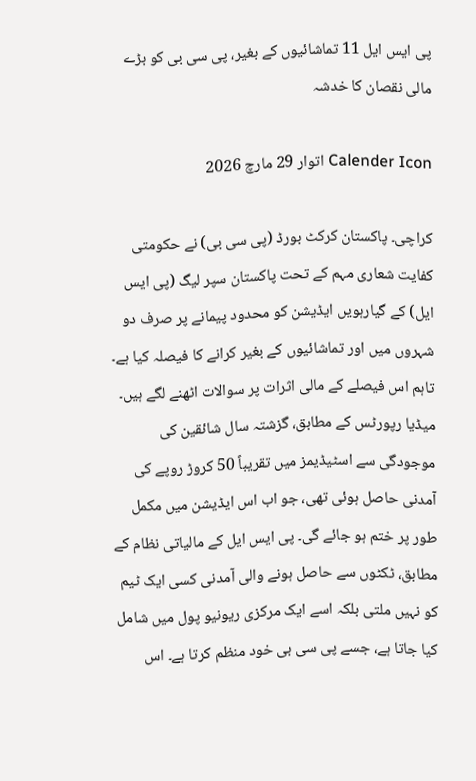پی ایس ایل 11 تماشائیوں کے بغیر، پی سی بی کو بڑے مالی نقصان کا خدشہ

Calender Icon اتوار 29 مارچ 2026

کراچی۔ پاکستان کرکٹ بورڈ (پی سی بی) نے حکومتی کفایت شعاری مہم کے تحت پاکستان سپر لیگ (پی ایس ایل) کے گیارہویں ایڈیشن کو محدود پیمانے پر صرف دو شہروں میں اور تماشائیوں کے بغیر کرانے کا فیصلہ کیا ہے۔ تاہم اس فیصلے کے مالی اثرات پر سوالات اٹھنے لگے ہیں۔
میڈیا رپورٹس کے مطابق، گزشتہ سال شائقین کی موجودگی سے اسٹیڈیمز میں تقریباً 50 کروڑ روپے کی آمدنی حاصل ہوئی تھی، جو اب اس ایڈیشن میں مکمل طور پر ختم ہو جائے گی۔ پی ایس ایل کے مالیاتی نظام کے مطابق، ٹکٹوں سے حاصل ہونے والی آمدنی کسی ایک ٹیم کو نہیں ملتی بلکہ اسے ایک مرکزی ریونیو پول میں شامل کیا جاتا ہے، جسے پی سی بی خود منظم کرتا ہے۔ اس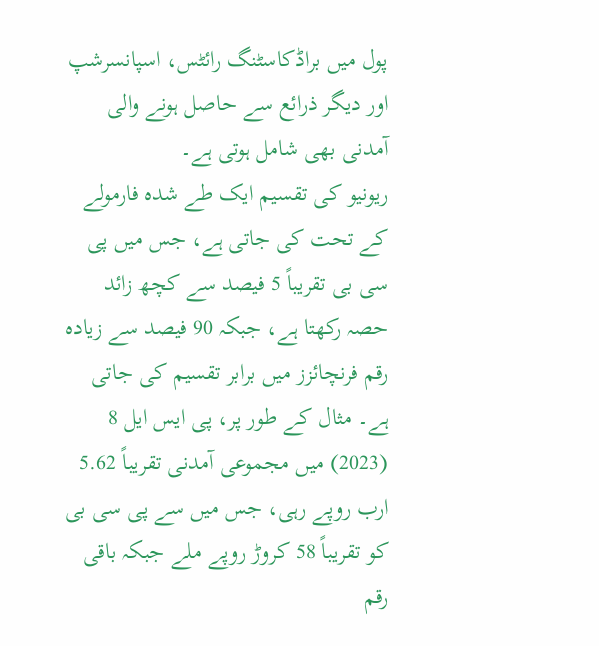پول میں براڈکاسٹنگ رائٹس، اسپانسرشپ اور دیگر ذرائع سے حاصل ہونے والی آمدنی بھی شامل ہوتی ہے۔
ریونیو کی تقسیم ایک طے شدہ فارمولے کے تحت کی جاتی ہے، جس میں پی سی بی تقریباً 5 فیصد سے کچھ زائد حصہ رکھتا ہے، جبکہ 90 فیصد سے زیادہ رقم فرنچائزز میں برابر تقسیم کی جاتی ہے۔ مثال کے طور پر، پی ایس ایل 8 (2023) میں مجموعی آمدنی تقریباً 5.62 ارب روپے رہی، جس میں سے پی سی بی کو تقریباً 58 کروڑ روپے ملے جبکہ باقی رقم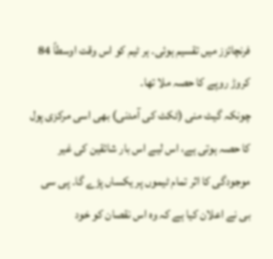فرنچائزز میں تقسیم ہوئی۔ ہر ٹیم کو اس وقت اوسطاً 84 کروڑ روپے کا حصہ ملا تھا۔
چونکہ گیٹ منی (ٹکٹ کی آمدنی) بھی اسی مرکزی پول کا حصہ ہوتی ہے، اس لیے اس بار شائقین کی غیر موجودگی کا اثر تمام ٹیموں پر یکساں پڑے گا۔ پی سی بی نے اعلان کیا ہے کہ وہ اس نقصان کو خود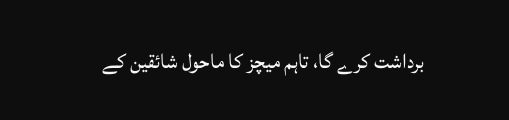برداشت کرے گا، تاہم میچز کا ماحول شائقین کے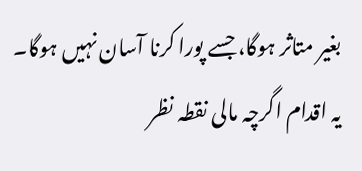بغیر متاثر ہوگا، جسے پورا کرنا آسان نہیں ہوگا۔
یہ اقدام اگرچہ مالی نقطہ نظر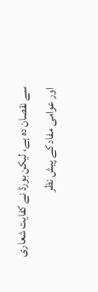سے نقصان دہ ہے، لیکن بورڈ نے کفایت شعاری اور عوامی مفاد کے پیش نظر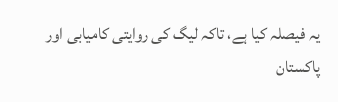یہ فیصلہ کیا ہے، تاکہ لیگ کی روایتی کامیابی اور پاکستان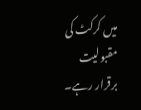میں کرکٹ کی مقبولیت برقرار رہے۔